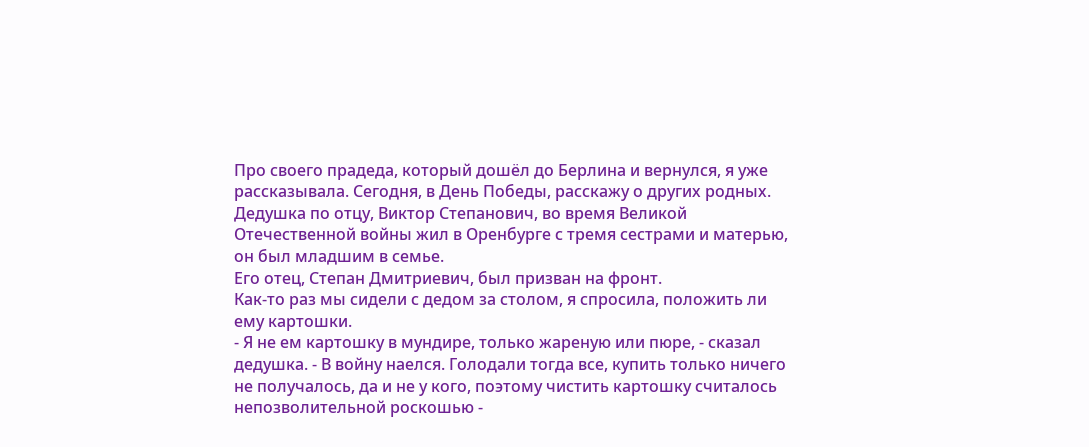Про своего прадеда, который дошёл до Берлина и вернулся, я уже рассказывала. Сегодня, в День Победы, расскажу о других родных.
Дедушка по отцу, Виктор Степанович, во время Великой Отечественной войны жил в Оренбурге с тремя сестрами и матерью, он был младшим в семье.
Его отец, Степан Дмитриевич, был призван на фронт.
Как-то раз мы сидели с дедом за столом, я спросила, положить ли ему картошки.
- Я не ем картошку в мундире, только жареную или пюре, - сказал дедушка. - В войну наелся. Голодали тогда все, купить только ничего не получалось, да и не у кого, поэтому чистить картошку считалось непозволительной роскошью -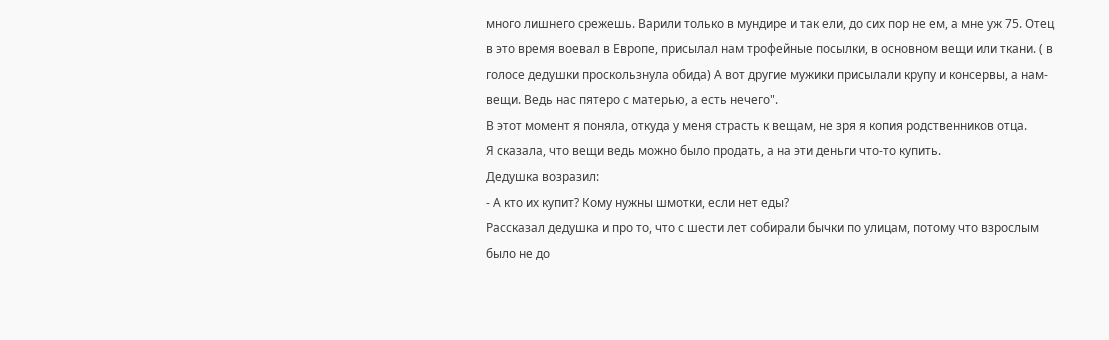много лишнего срежешь. Варили только в мундире и так ели, до сих пор не ем, а мне уж 75. Отец в это время воевал в Европе, присылал нам трофейные посылки, в основном вещи или ткани. ( в голосе дедушки проскользнула обида) А вот другие мужики присылали крупу и консервы, а нам- вещи. Ведь нас пятеро с матерью, а есть нечего".
В этот момент я поняла, откуда у меня страсть к вещам, не зря я копия родственников отца.
Я сказала, что вещи ведь можно было продать, а на эти деньги что-то купить.
Дедушка возразил:
- А кто их купит? Кому нужны шмотки, если нет еды?
Рассказал дедушка и про то, что с шести лет собирали бычки по улицам, потому что взрослым было не до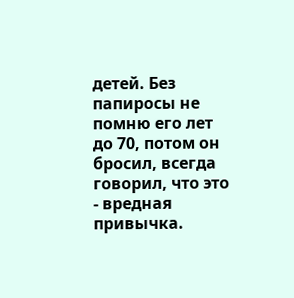детей. Без папиросы не помню его лет до 70, потом он бросил, всегда говорил, что это - вредная привычка.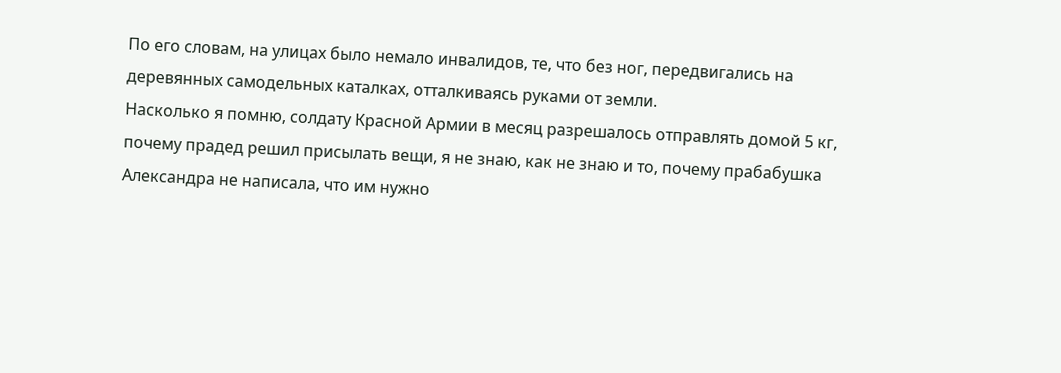По его словам, на улицах было немало инвалидов, те, что без ног, передвигались на деревянных самодельных каталках, отталкиваясь руками от земли.
Насколько я помню, солдату Красной Армии в месяц разрешалось отправлять домой 5 кг, почему прадед решил присылать вещи, я не знаю, как не знаю и то, почему прабабушка Александра не написала, что им нужно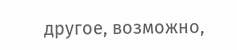другое, возможно,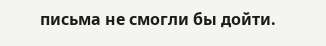письма не смогли бы дойти.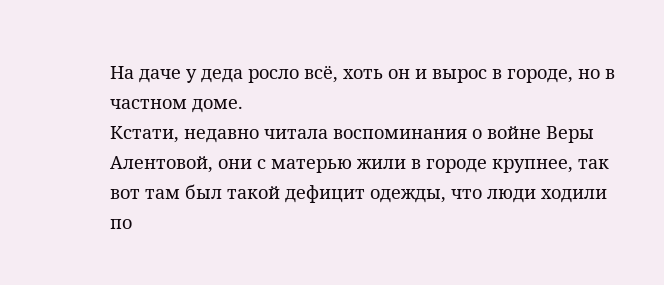На даче у деда росло всё, хоть он и вырос в городе, но в частном доме.
Кстати, недавно читала воспоминания о войне Веры Алентовой, они с матерью жили в городе крупнее, так вот там был такой дефицит одежды, что люди ходили по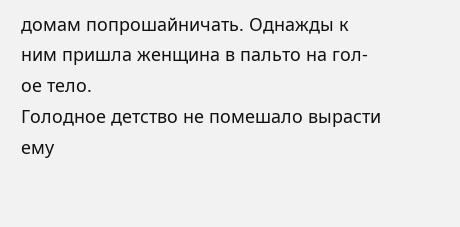домам попрошайничать. Однажды к ним пришла женщина в пальто на гол-ое тело.
Голодное детство не помешало вырасти ему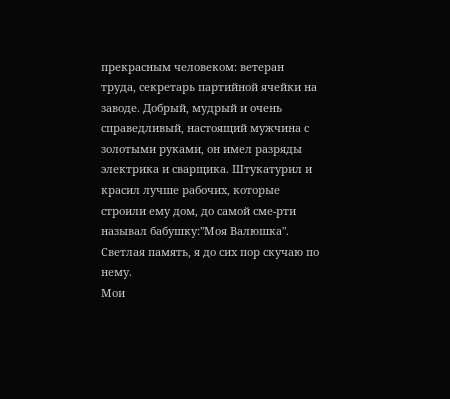прекрасным человеком: ветеран труда, секретарь партийной ячейки на заводе. Добрый, мудрый и очень справедливый, настоящий мужчина с золотыми руками, он имел разряды электрика и сварщика. Штукатурил и красил лучше рабочих, которые строили ему дом, до самой сме-рти называл бабушку:"Моя Валюшка". Светлая память, я до сих пор скучаю по нему.
Мои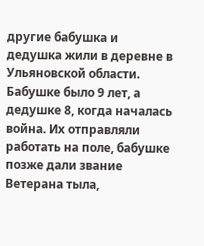другие бабушка и дедушка жили в деревне в Ульяновской области.
Бабушке было 9 лет, а дедушке 8, когда началась война. Их отправляли работать на поле, бабушке позже дали звание Ветерана тыла,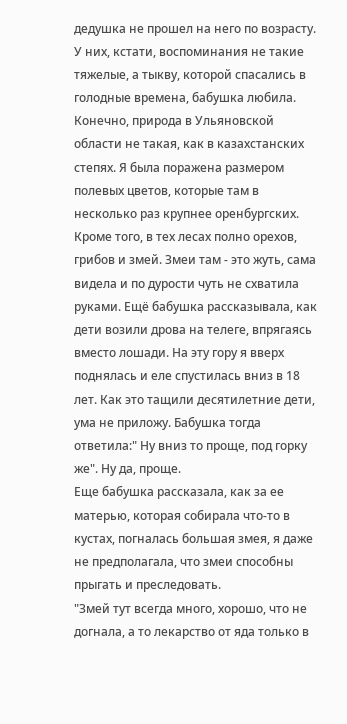дедушка не прошел на него по возрасту.
У них, кстати, воспоминания не такие тяжелые, а тыкву, которой спасались в голодные времена, бабушка любила. Конечно, природа в Ульяновской области не такая, как в казахстанских степях. Я была поражена размером полевых цветов, которые там в несколько раз крупнее оренбургских. Кроме того, в тех лесах полно орехов, грибов и змей. Змеи там - это жуть, сама видела и по дурости чуть не схватила руками. Ещё бабушка рассказывала, как дети возили дрова на телеге, впрягаясь вместо лошади. На эту гору я вверх поднялась и еле спустилась вниз в 18 лет. Как это тащили десятилетние дети, ума не приложу. Бабушка тогда ответила:" Ну вниз то проще, под горку же". Ну да, проще.
Еще бабушка рассказала, как за ее матерью, которая собирала что-то в кустах, погналась большая змея, я даже не предполагала, что змеи способны прыгать и преследовать.
"Змей тут всегда много, хорошо, что не догнала, а то лекарство от яда только в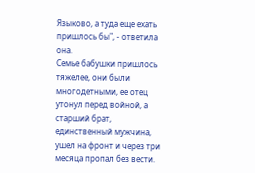Языково, а туда еще ехать пришлось бы", - ответила она.
Семье бабушки пришлось тяжелее, они были многодетными, ее отец утонул перед войной, а старший брат, единственный мужчина, ушел на фронт и через три месяца пропал без вести.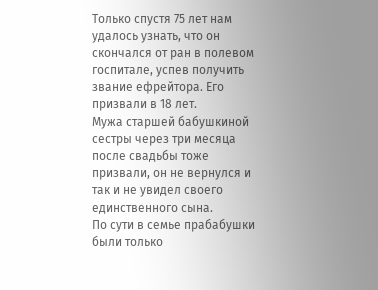Только спустя 75 лет нам удалось узнать, что он скончался от ран в полевом госпитале, успев получить звание ефрейтора. Его призвали в 18 лет.
Мужа старшей бабушкиной сестры через три месяца после свадьбы тоже призвали, он не вернулся и так и не увидел своего единственного сына.
По сути в семье прабабушки были только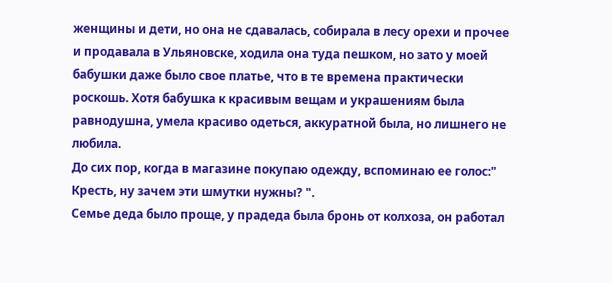женщины и дети, но она не сдавалась, собирала в лесу орехи и прочее и продавала в Ульяновске, ходила она туда пешком, но зато у моей бабушки даже было свое платье, что в те времена практически роскошь. Хотя бабушка к красивым вещам и украшениям была равнодушна, умела красиво одеться, аккуратной была, но лишнего не любила.
До сих пор, когда в магазине покупаю одежду, вспоминаю ее голос:" Кресть, ну зачем эти шмутки нужны? ".
Семье деда было проще, у прадеда была бронь от колхоза, он работал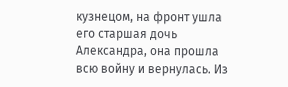кузнецом, на фронт ушла его старшая дочь Александра, она прошла всю войну и вернулась. Из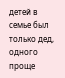детей в семье был только дед, одного проще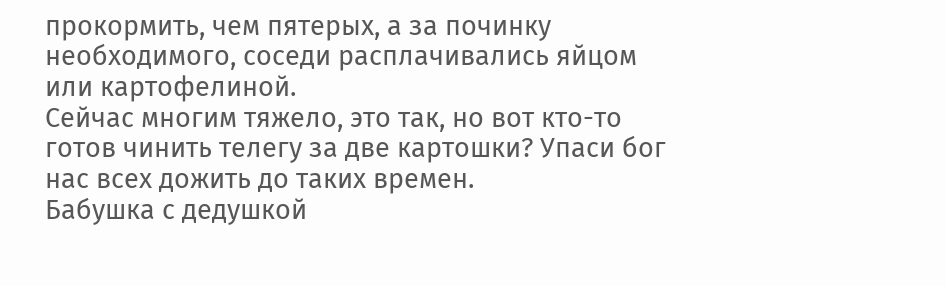прокормить, чем пятерых, а за починку необходимого, соседи расплачивались яйцом или картофелиной.
Сейчас многим тяжело, это так, но вот кто-то готов чинить телегу за две картошки? Упаси бог нас всех дожить до таких времен.
Бабушка с дедушкой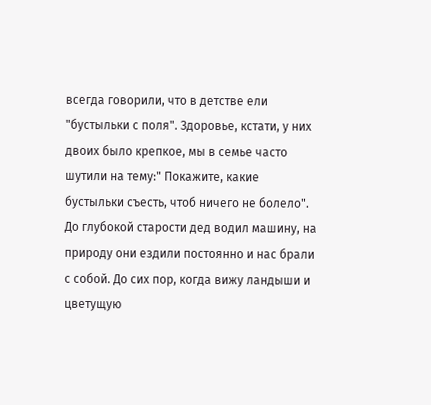всегда говорили, что в детстве ели "бустыльки с поля". Здоровье, кстати, у них двоих было крепкое, мы в семье часто шутили на тему:" Покажите, какие бустыльки съесть, чтоб ничего не болело".
До глубокой старости дед водил машину, на природу они ездили постоянно и нас брали с собой. До сих пор, когда вижу ландыши и цветущую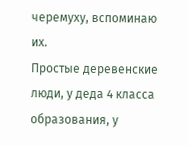черемуху, вспоминаю их.
Простые деревенские люди, у деда 4 класса образования, у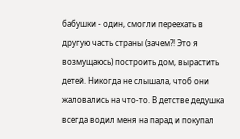бабушки - один, смогли переехать в другую часть страны (зачем?! Это я возмущаюсь) построить дом, вырастить детей. Никогда не слышала, чтоб они жаловались на что-то. В детстве дедушка всегда водил меня на парад и покупал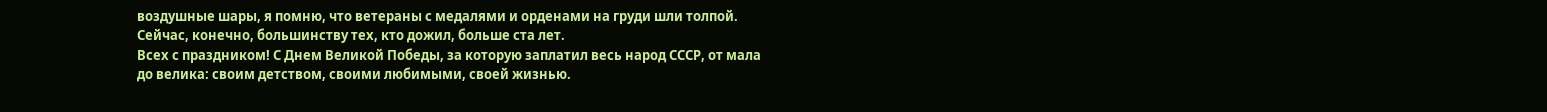воздушные шары, я помню, что ветераны с медалями и орденами на груди шли толпой. Сейчас, конечно, большинству тех, кто дожил, больше ста лет.
Всех с праздником! С Днем Великой Победы, за которую заплатил весь народ СССР, от мала до велика: своим детством, своими любимыми, своей жизнью.